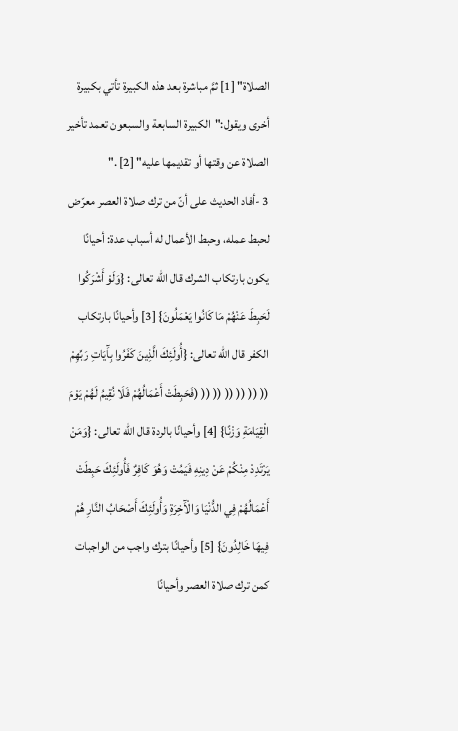الصلاة" [1] ثمَّ مباشرة بعد هذه الكبيرة تأتي بكبيرة أخرى ويقول:"الكبيرة السابعة والسبعون تعمد تأخير الصلاة عن وقتها أو تقديمها عليه" [2] ."
3 -أفاد الحديث على أنّ من ترك صلاة العصر معرّض لحبط عمله، وحبط الأعمال له أسباب عدة: أحيانًا يكون بارتكاب الشرك قال الله تعالى: {وَلَوْ أَشْرَكُوا لَحَبِطَ عَنْهُمْ مَا كَانُوا يَعْمَلُونَ} [3] وأحيانًا بارتكاب الكفر قال الله تعالى: {أُولَئِكَ الَّذِينَ كَفَرُوا بِآَيَاتِ رَبِّهِمْ (( (( (( (( (( (( (فَحَبِطَتْ أَعْمَالُهُمْ فَلَا نُقِيمُ لَهُمْ يَوْمَ الْقِيَامَةِ وَزْنًا} [4] وأحيانًا بالردة قال الله تعالى: {وَمَنْ يَرْتَدِدْ مِنْكُمْ عَنْ دِينِهِ فَيَمُتْ وَهُوَ كَافِرٌ فَأُولَئِكَ حَبِطَتْ أَعْمَالُهُمْ فِي الدُّنْيَا وَالْآَخِرَةِ وَأُولَئِكَ أَصْحَابُ النَّارِ هُمْ فِيهَا خَالِدُونَ} [5] وأحيانًا بترك واجب من الواجبات كمن ترك صلاة العصر وأحيانًا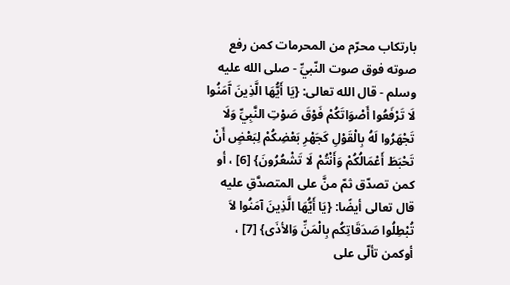بارتكاب محرّم من المحرمات كمن رفع صوته فوق صوت النّبيِّ - صلى الله عليه وسلم - قال الله تعالى: {يَا أَيُّهَا الَّذِينَ آَمَنُوا لَا تَرْفَعُوا أَصْوَاتَكُمْ فَوْقَ صَوْتِ النَّبِيِّ وَلَا تَجْهَرُوا لَهُ بِالْقَوْلِ كَجَهْرِ بَعْضِكُمْ لِبَعْضٍ أَنْ تَحْبَطَ أَعْمَالُكُمْ وَأَنْتُمْ لَا تَشْعُرُونَ} [6] ، أو كمن تصدّق ثمّ منَّ على المتصدَّقِ عليه قال تعالى أيضًا: {يَا أَيُّهَا الَّذِينَ آمَنُوا لاَ تُبْطِلُوا صَدَقَاتِكُم بِالْمَنِّ وَالأذَى} [7] ، أوكمن تألّى على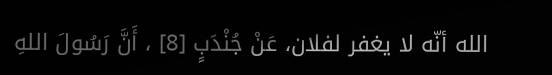الله أنّه لا يغفر لفلان، عَنْ جُنْدَبٍ [8] ، أَنَّ رَسُولَ اللهِ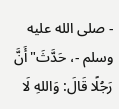- صلى الله عليه وسلم -، حَدَّثَ"أَنَّ رَجُلًا قَالَ: وَاللهِ لَا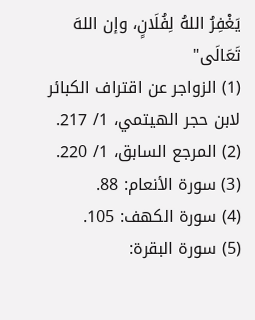يَغْفِرُ اللهُ لِفُلَانٍ، وإن اللهَ تَعَالَى"
(1) الزواجر عن اقتراف الكبائر لابن حجر الهيتمي، 1/ 217.
(2) المرجع السابق، 1/ 220.
(3) سورة الأنعام: 88.
(4) سورة الكهف: 105.
(5) سورة البقرة: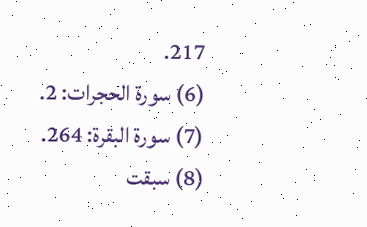217.
(6) سورة الحجرات: 2.
(7) سورة البقرة: 264.
(8) سبقت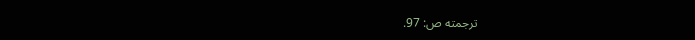ترجمته ص: 97.